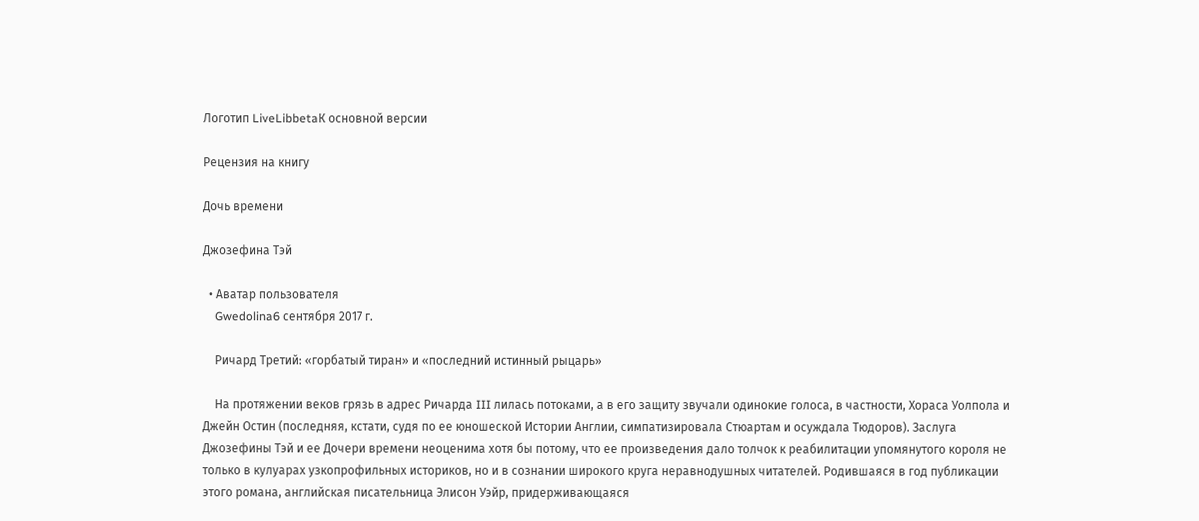Логотип LiveLibbetaК основной версии

Рецензия на книгу

Дочь времени

Джозефина Тэй

  • Аватар пользователя
    Gwedolina6 сентября 2017 г.

    Ричард Третий: «горбатый тиран» и «последний истинный рыцарь»

    На протяжении веков грязь в адрес Ричарда III лилась потоками, а в его защиту звучали одинокие голоса, в частности, Хораса Уолпола и Джейн Остин (последняя, кстати, судя по ее юношеской Истории Англии, симпатизировала Стюартам и осуждала Тюдоров). Заслуга Джозефины Тэй и ее Дочери времени неоценима хотя бы потому, что ее произведения дало толчок к реабилитации упомянутого короля не только в кулуарах узкопрофильных историков, но и в сознании широкого круга неравнодушных читателей. Родившаяся в год публикации этого романа, английская писательница Элисон Уэйр, придерживающаяся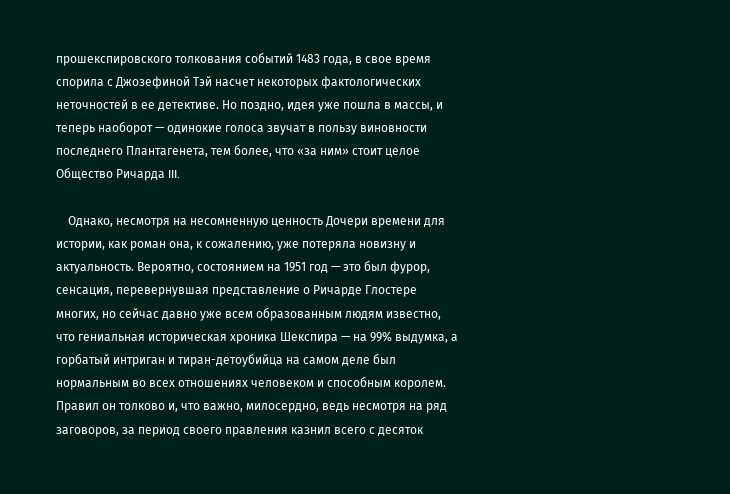прошекспировского толкования событий 1483 года, в свое время спорила с Джозефиной Тэй насчет некоторых фактологических неточностей в ее детективе. Но поздно, идея уже пошла в массы, и теперь наоборот — одинокие голоса звучат в пользу виновности последнего Плантагенета, тем более, что «за ним» стоит целое Общество Ричарда III.

    Однако, несмотря на несомненную ценность Дочери времени для истории, как роман она, к сожалению, уже потеряла новизну и актуальность. Вероятно, состоянием на 1951 год — это был фурор, сенсация, перевернувшая представление о Ричарде Глостере многих, но сейчас давно уже всем образованным людям известно, что гениальная историческая хроника Шекспира — на 99% выдумка, а горбатый интриган и тиран-детоубийца на самом деле был нормальным во всех отношениях человеком и способным королем. Правил он толково и, что важно, милосердно, ведь несмотря на ряд заговоров, за период своего правления казнил всего с десяток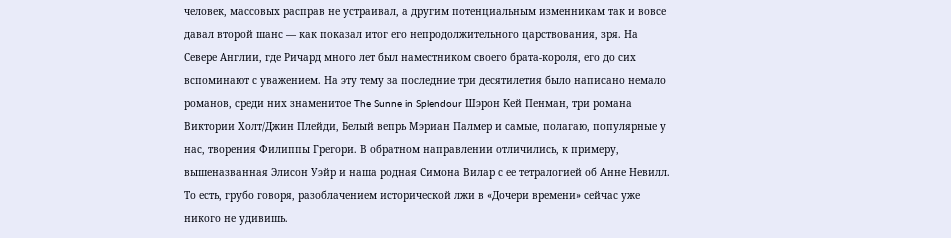человек, массовых расправ не устраивал, а другим потенциальным изменникам так и вовсе давал второй шанс — как показал итог его непродолжительного царствования, зря. На Севере Англии, где Ричард много лет был наместником своего брата-короля, его до сих вспоминают с уважением. На эту тему за последние три десятилетия было написано немало романов, среди них знаменитое The Sunne in Splendour Шэрон Кей Пенман, три романа Виктории Холт/Джин Плейди, Белый вепрь Мэриан Палмер и самые, полагаю, популярные у нас, творения Филиппы Грегори. В обратном направлении отличились, к примеру, вышеназванная Элисон Уэйр и наша родная Симона Вилар с ее тетралогией об Анне Невилл. То есть, грубо говоря, разоблачением исторической лжи в «Дочери времени» сейчас уже никого не удивишь.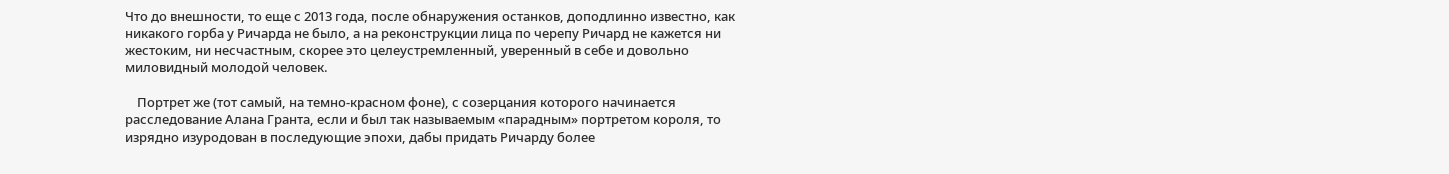Что до внешности, то еще с 2013 года, после обнаружения останков, доподлинно известно, как никакого горба у Ричарда не было, а на реконструкции лица по черепу Ричард не кажется ни жестоким, ни несчастным, скорее это целеустремленный, уверенный в себе и довольно миловидный молодой человек.

    Портрет же (тот самый, на темно-красном фоне), с созерцания которого начинается расследование Алана Гранта, если и был так называемым «парадным» портретом короля, то изрядно изуродован в последующие эпохи, дабы придать Ричарду более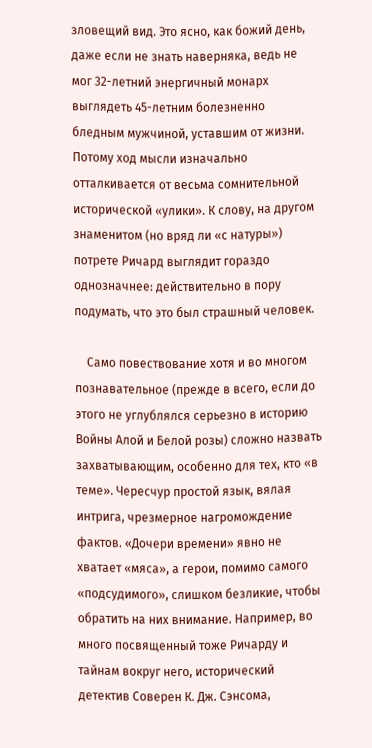зловещий вид. Это ясно, как божий день, даже если не знать наверняка, ведь не мог 32-летний энергичный монарх выглядеть 45-летним болезненно бледным мужчиной, уставшим от жизни. Потому ход мысли изначально отталкивается от весьма сомнительной исторической «улики». К слову, на другом знаменитом (но вряд ли «с натуры») потрете Ричард выглядит гораздо однозначнее: действительно в пору подумать, что это был страшный человек.

    Само повествование хотя и во многом познавательное (прежде в всего, если до этого не углублялся серьезно в историю Войны Алой и Белой розы) сложно назвать захватывающим, особенно для тех, кто «в теме». Чересчур простой язык, вялая интрига, чрезмерное нагромождение фактов. «Дочери времени» явно не хватает «мяса», а герои, помимо самого «подсудимого», слишком безликие, чтобы обратить на них внимание. Например, во много посвященный тоже Ричарду и тайнам вокруг него, исторический детектив Соверен К. Дж. Сэнсома,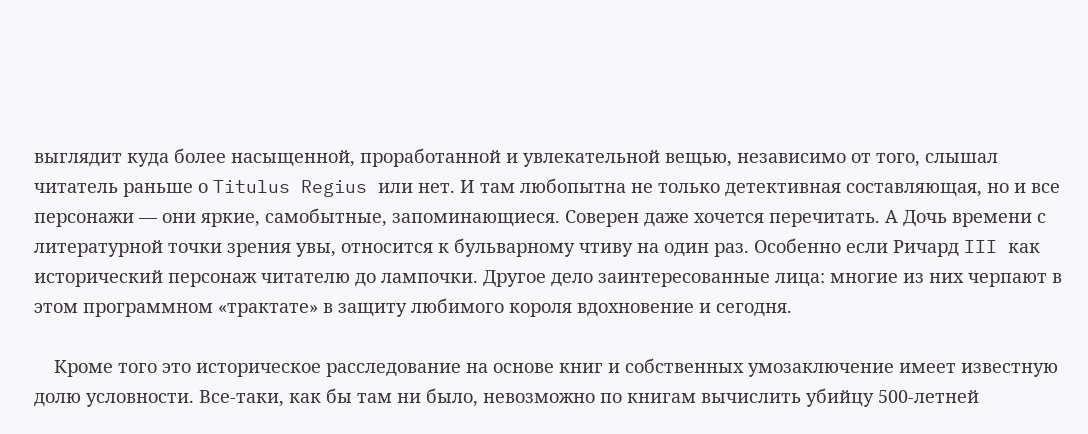выглядит куда более насыщенной, проработанной и увлекательной вещью, независимо от того, слышал читатель раньше о Titulus Regius или нет. И там любопытна не только детективная составляющая, но и все персонажи — они яркие, самобытные, запоминающиеся. Соверен даже хочется перечитать. А Дочь времени с литературной точки зрения увы, относится к бульварному чтиву на один раз. Особенно если Ричард III как исторический персонаж читателю до лампочки. Другое дело заинтересованные лица: многие из них черпают в этом программном «трактате» в защиту любимого короля вдохновение и сегодня.

    Кроме того это историческое расследование на основе книг и собственных умозаключение имеет известную долю условности. Все-таки, как бы там ни было, невозможно по книгам вычислить убийцу 500-летней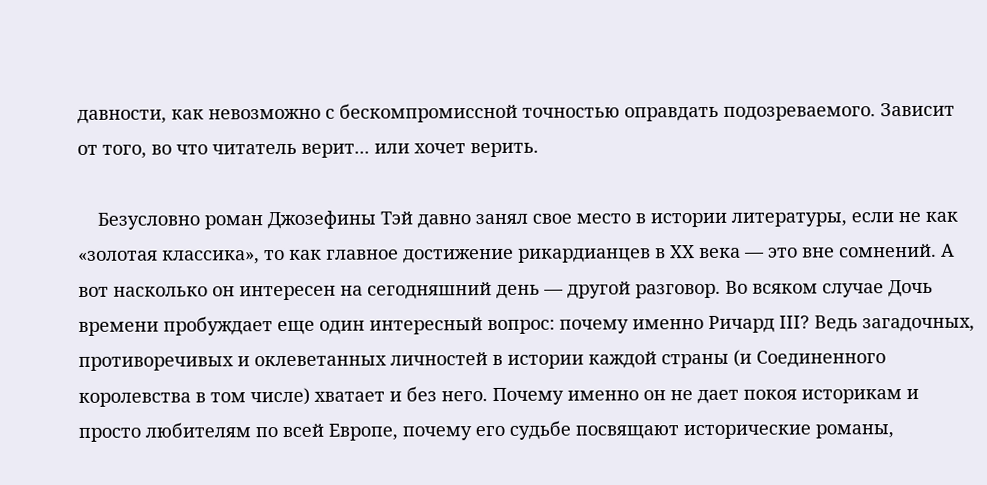давности, как невозможно с бескомпромиссной точностью оправдать подозреваемого. Зависит от того, во что читатель верит... или хочет верить.

    Безусловно роман Джозефины Тэй давно занял свое место в истории литературы, если не как «золотая классика», то как главное достижение рикардианцев в ХХ века — это вне сомнений. А вот насколько он интересен на сегодняшний день — другой разговор. Во всяком случае Дочь времени пробуждает еще один интересный вопрос: почему именно Ричард III? Ведь загадочных, противоречивых и оклеветанных личностей в истории каждой страны (и Соединенного королевства в том числе) хватает и без него. Почему именно он не дает покоя историкам и просто любителям по всей Европе, почему его судьбе посвящают исторические романы,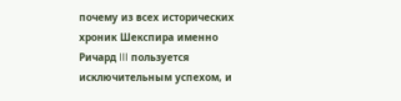почему из всех исторических хроник Шекспира именно Ричард III пользуется исключительным успехом, и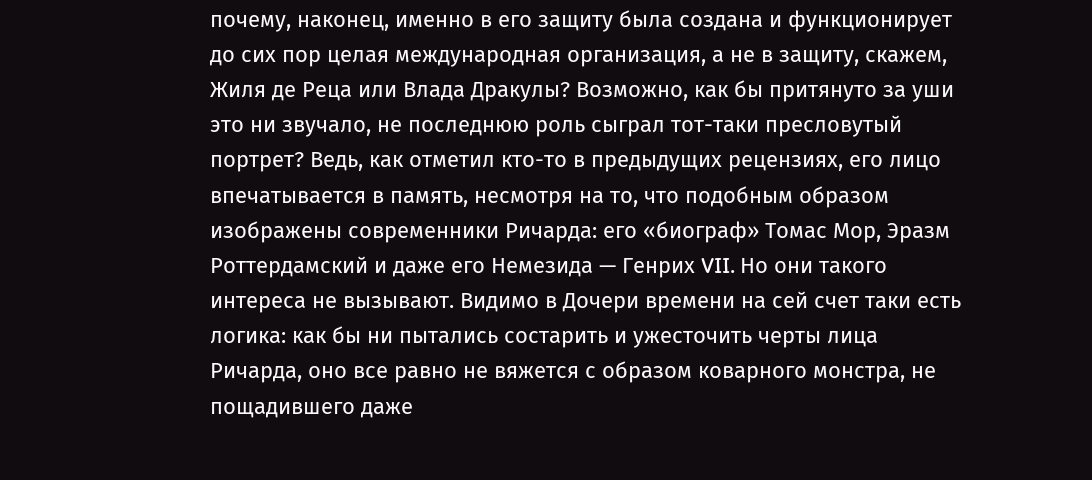почему, наконец, именно в его защиту была создана и функционирует до сих пор целая международная организация, а не в защиту, скажем, Жиля де Реца или Влада Дракулы? Возможно, как бы притянуто за уши это ни звучало, не последнюю роль сыграл тот-таки пресловутый портрет? Ведь, как отметил кто-то в предыдущих рецензиях, его лицо впечатывается в память, несмотря на то, что подобным образом изображены современники Ричарда: его «биограф» Томас Мор, Эразм Роттердамский и даже его Немезида — Генрих VII. Но они такого интереса не вызывают. Видимо в Дочери времени на сей счет таки есть логика: как бы ни пытались состарить и ужесточить черты лица Ричарда, оно все равно не вяжется с образом коварного монстра, не пощадившего даже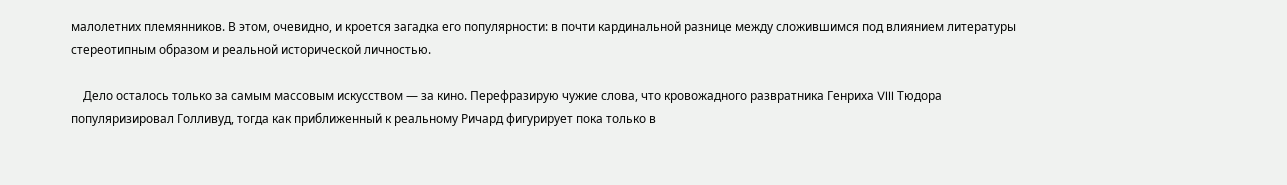малолетних племянников. В этом, очевидно, и кроется загадка его популярности: в почти кардинальной разнице между сложившимся под влиянием литературы стереотипным образом и реальной исторической личностью.

    Дело осталось только за самым массовым искусством — за кино. Перефразирую чужие слова, что кровожадного развратника Генриха VIII Тюдора популяризировал Голливуд, тогда как приближенный к реальному Ричард фигурирует пока только в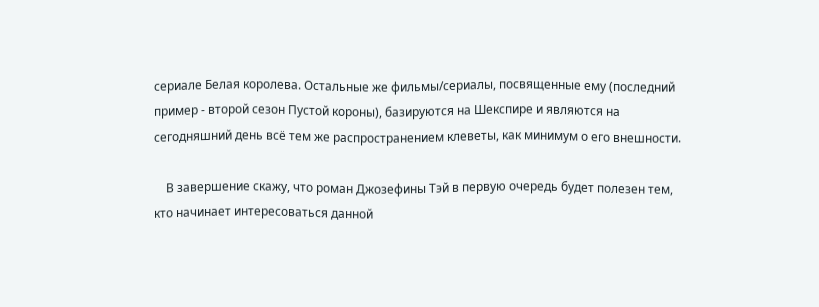сериале Белая королева. Остальные же фильмы/сериалы, посвященные ему (последний пример - второй сезон Пустой короны), базируются на Шекспире и являются на сегодняшний день всё тем же распространением клеветы, как минимум о его внешности.

    В завершение скажу, что роман Джозефины Тэй в первую очередь будет полезен тем, кто начинает интересоваться данной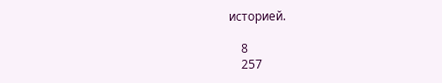историей.

    8
    257